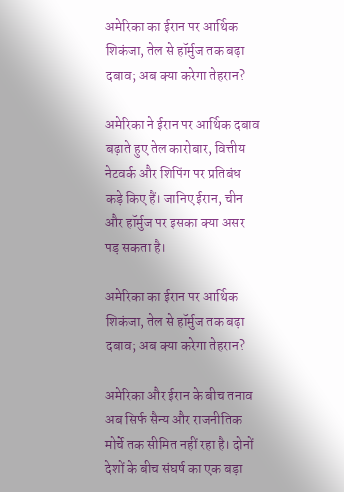अमेरिका का ईरान पर आर्थिक शिकंजा, तेल से हॉर्मुज तक बढ़ा दबाव; अब क्या करेगा तेहरान?

अमेरिका ने ईरान पर आर्थिक दबाव बढ़ाते हुए तेल कारोबार, वित्तीय नेटवर्क और शिपिंग पर प्रतिबंध कड़े किए हैं। जानिए ईरान, चीन और हॉर्मुज पर इसका क्या असर पड़ सकता है।

अमेरिका का ईरान पर आर्थिक शिकंजा, तेल से हॉर्मुज तक बढ़ा दबाव; अब क्या करेगा तेहरान?

अमेरिका और ईरान के बीच तनाव अब सिर्फ सैन्य और राजनीतिक मोर्चे तक सीमित नहीं रहा है। दोनों देशों के बीच संघर्ष का एक बड़ा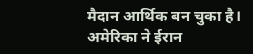मैदान आर्थिक बन चुका है। अमेरिका ने ईरान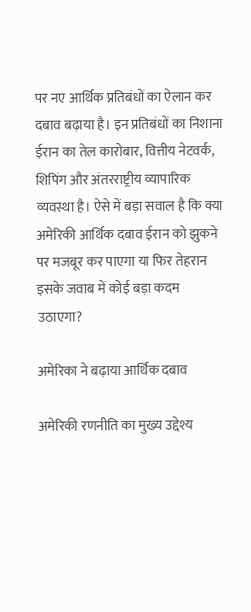पर नए आर्थिक प्रतिबंधों का ऐलान कर दबाव बढ़ाया है। इन प्रतिबंधों का निशाना ईरान का तेल कारोबार, वित्तीय नेटवर्क, शिपिंग और अंतरराष्ट्रीय व्यापारिक व्यवस्था है। ऐसे में बड़ा सवाल है कि क्या अमेरिकी आर्थिक दबाव ईरान को झुकने पर मजबूर कर पाएगा या फिर तेहरान इसके जवाब में कोई बड़ा कदम उठाएगा?

अमेरिका ने बढ़ाया आर्थिक दबाव

अमेरिकी रणनीति का मुख्य उद्देश्य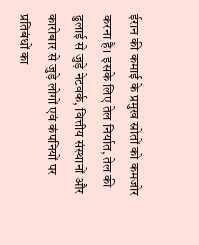ईरान की कमाई के प्रमुख स्रोतों को कमजोर करना है। इसके लिए तेल निर्यात, तेल की ढुलाई से जुड़े नेटवर्क, वित्तीय संस्थानों और कारोबार से जुड़े लोगों एवं कंपनियों पर प्रतिबंधों का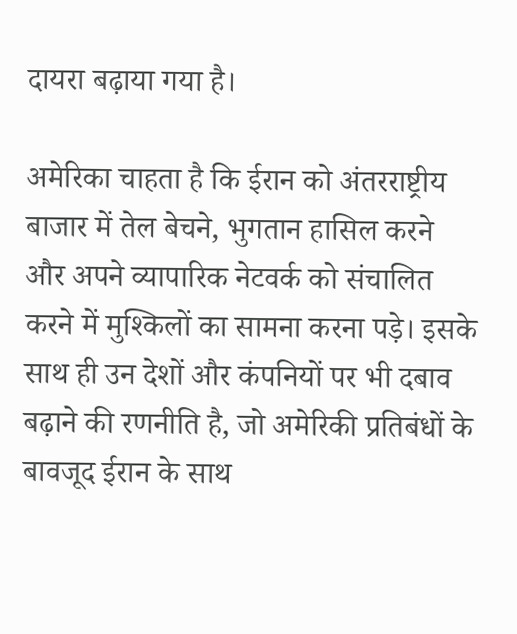दायरा बढ़ाया गया है।

अमेरिका चाहता है कि ईरान को अंतरराष्ट्रीय बाजार में तेल बेचने, भुगतान हासिल करने और अपने व्यापारिक नेटवर्क को संचालित करने में मुश्किलों का सामना करना पड़े। इसके साथ ही उन देशों और कंपनियों पर भी दबाव बढ़ाने की रणनीति है, जो अमेरिकी प्रतिबंधों के बावजूद ईरान के साथ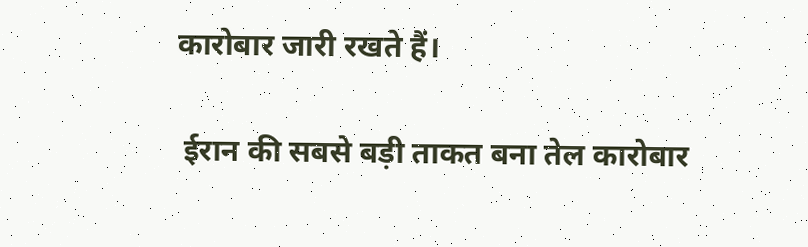कारोबार जारी रखते हैं।

 ईरान की सबसे बड़ी ताकत बना तेल कारोबार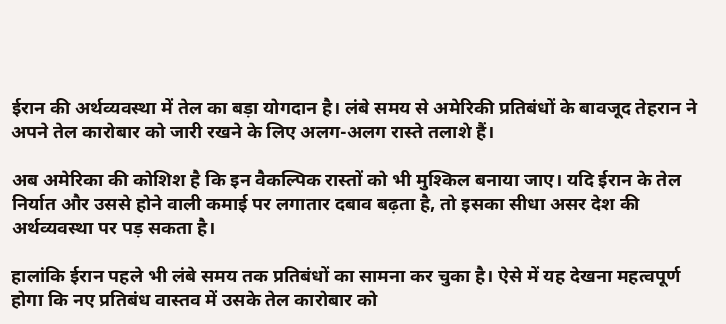ईरान की अर्थव्यवस्था में तेल का बड़ा योगदान है। लंबे समय से अमेरिकी प्रतिबंधों के बावजूद तेहरान ने अपने तेल कारोबार को जारी रखने के लिए अलग-अलग रास्ते तलाशे हैं।

अब अमेरिका की कोशिश है कि इन वैकल्पिक रास्तों को भी मुश्किल बनाया जाए। यदि ईरान के तेल निर्यात और उससे होने वाली कमाई पर लगातार दबाव बढ़ता है, तो इसका सीधा असर देश की अर्थव्यवस्था पर पड़ सकता है।

हालांकि ईरान पहले भी लंबे समय तक प्रतिबंधों का सामना कर चुका है। ऐसे में यह देखना महत्वपूर्ण होगा कि नए प्रतिबंध वास्तव में उसके तेल कारोबार को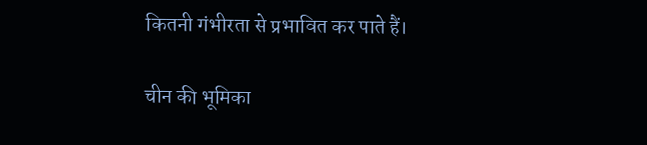कितनी गंभीरता से प्रभावित कर पाते हैं।

चीन की भूमिका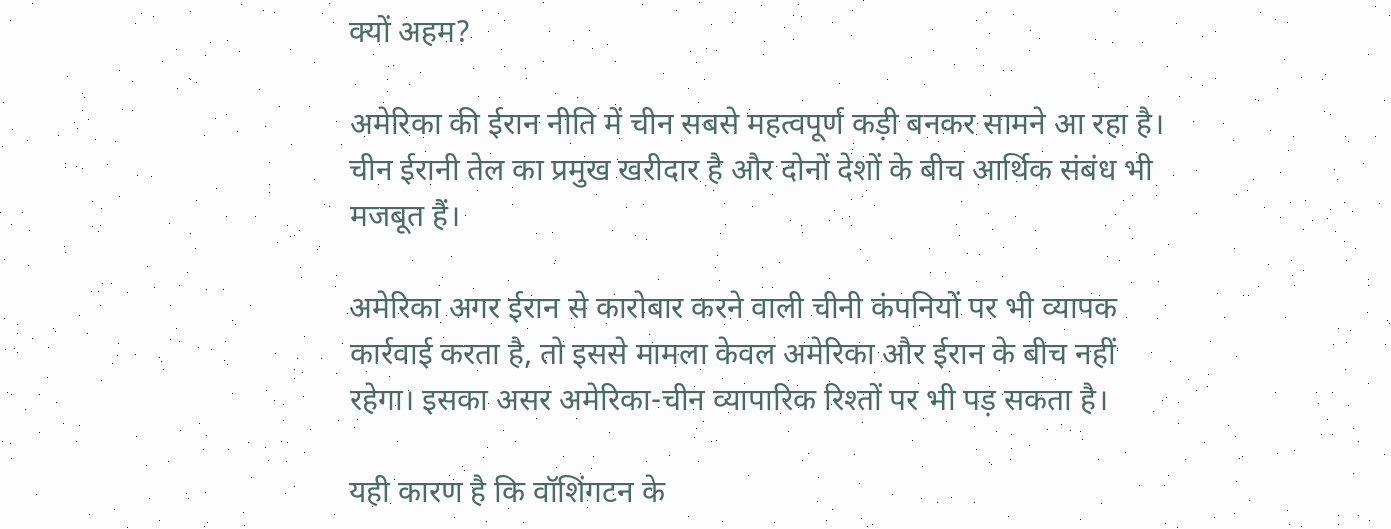क्यों अहम?

अमेरिका की ईरान नीति में चीन सबसे महत्वपूर्ण कड़ी बनकर सामने आ रहा है। चीन ईरानी तेल का प्रमुख खरीदार है और दोनों देशों के बीच आर्थिक संबंध भी मजबूत हैं।

अमेरिका अगर ईरान से कारोबार करने वाली चीनी कंपनियों पर भी व्यापक कार्रवाई करता है, तो इससे मामला केवल अमेरिका और ईरान के बीच नहीं रहेगा। इसका असर अमेरिका-चीन व्यापारिक रिश्तों पर भी पड़ सकता है।

यही कारण है कि वॉशिंगटन के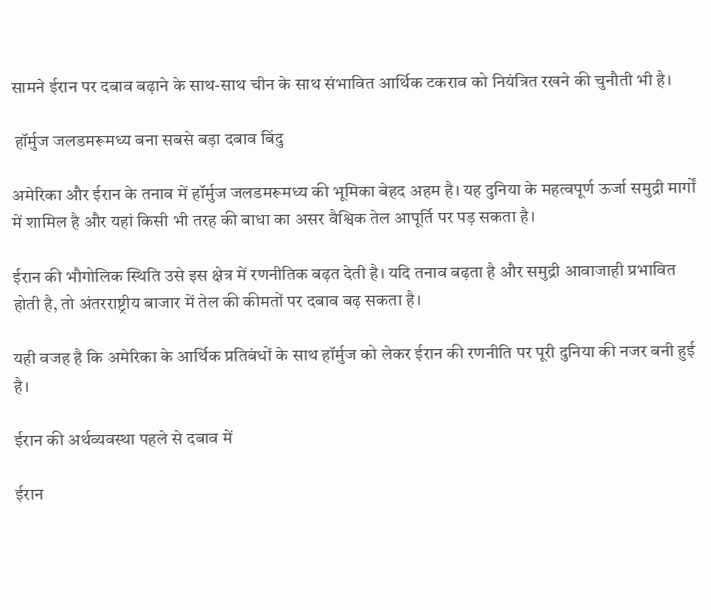सामने ईरान पर दबाव बढ़ाने के साथ-साथ चीन के साथ संभावित आर्थिक टकराव को नियंत्रित रखने की चुनौती भी है।

 हॉर्मुज जलडमरूमध्य बना सबसे बड़ा दबाव बिंदु

अमेरिका और ईरान के तनाव में हॉर्मुज जलडमरूमध्य की भूमिका बेहद अहम है। यह दुनिया के महत्वपूर्ण ऊर्जा समुद्री मार्गों में शामिल है और यहां किसी भी तरह की बाधा का असर वैश्विक तेल आपूर्ति पर पड़ सकता है।

ईरान की भौगोलिक स्थिति उसे इस क्षेत्र में रणनीतिक बढ़त देती है। यदि तनाव बढ़ता है और समुद्री आवाजाही प्रभावित होती है, तो अंतरराष्ट्रीय बाजार में तेल की कीमतों पर दबाव बढ़ सकता है।

यही वजह है कि अमेरिका के आर्थिक प्रतिबंधों के साथ हॉर्मुज को लेकर ईरान की रणनीति पर पूरी दुनिया की नजर बनी हुई है।

ईरान की अर्थव्यवस्था पहले से दबाव में

ईरान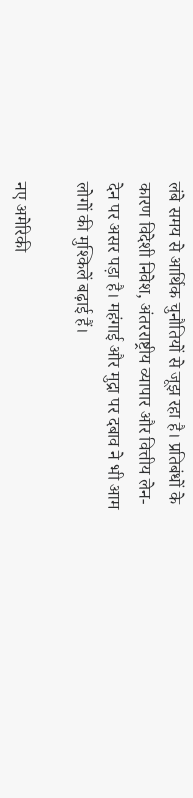लंबे समय से आर्थिक चुनौतियों से जूझ रहा है। प्रतिबंधों के कारण विदेशी निवेश, अंतरराष्ट्रीय व्यापार और वित्तीय लेन-देन पर असर पड़ा है। महंगाई और मुद्रा पर दबाव ने भी आम लोगों की मुश्किलें बढ़ाई हैं।

नए अमेरिकी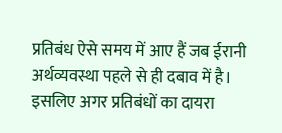प्रतिबंध ऐसे समय में आए हैं जब ईरानी अर्थव्यवस्था पहले से ही दबाव में है। इसलिए अगर प्रतिबंधों का दायरा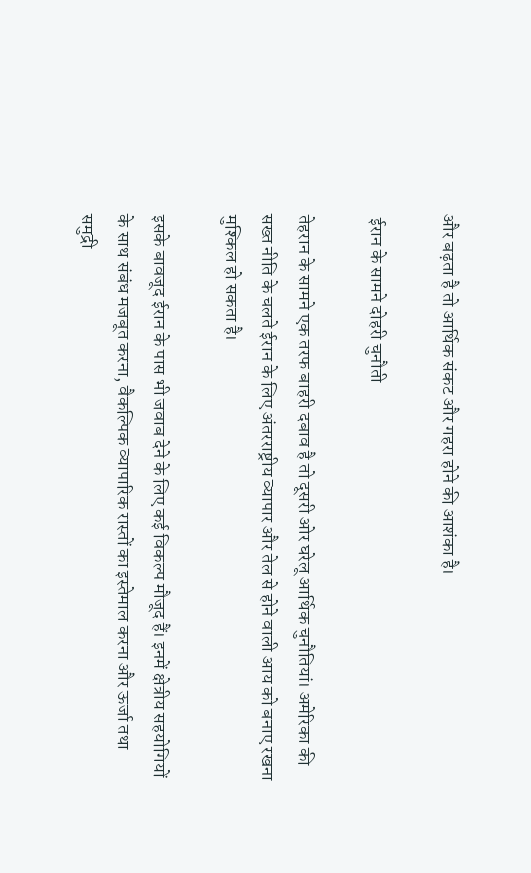और बढ़ता है तो आर्थिक संकट और गहरा होने की आशंका है।

 ईरान के सामने दोहरी चुनौती

तेहरान के सामने एक तरफ बाहरी दबाव है तो दूसरी ओर घरेलू आर्थिक चुनौतियां। अमेरिका की सख्त नीति के चलते ईरान के लिए अंतरराष्ट्रीय व्यापार और तेल से होने वाली आय को बनाए रखना मुश्किल हो सकता है।

इसके बावजूद ईरान के पास भी जवाब देने के लिए कई विकल्प मौजूद हैं। इनमें क्षेत्रीय सहयोगियों के साथ संबंध मजबूत करना, वैकल्पिक व्यापारिक रास्तों का इस्तेमाल करना और ऊर्जा तथा समुद्री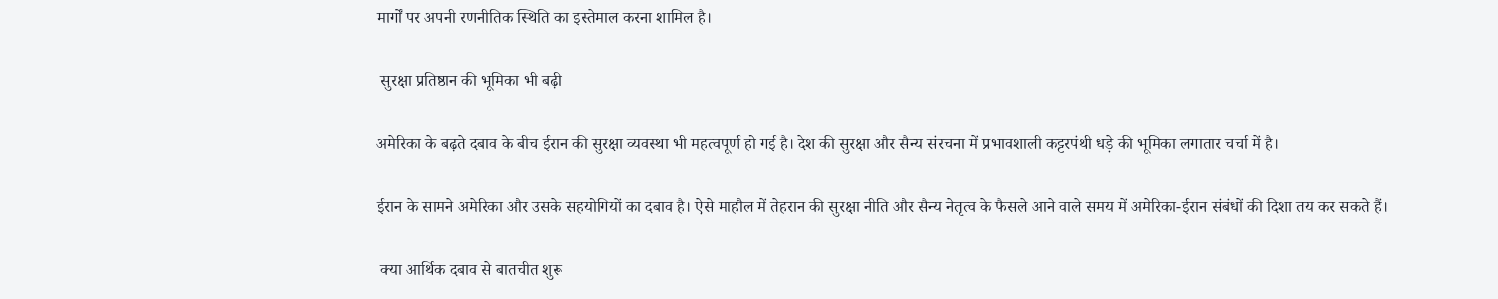मार्गों पर अपनी रणनीतिक स्थिति का इस्तेमाल करना शामिल है।

 सुरक्षा प्रतिष्ठान की भूमिका भी बढ़ी

अमेरिका के बढ़ते दबाव के बीच ईरान की सुरक्षा व्यवस्था भी महत्वपूर्ण हो गई है। देश की सुरक्षा और सैन्य संरचना में प्रभावशाली कट्टरपंथी धड़े की भूमिका लगातार चर्चा में है।

ईरान के सामने अमेरिका और उसके सहयोगियों का दबाव है। ऐसे माहौल में तेहरान की सुरक्षा नीति और सैन्य नेतृत्व के फैसले आने वाले समय में अमेरिका-ईरान संबंधों की दिशा तय कर सकते हैं।

 क्या आर्थिक दबाव से बातचीत शुरू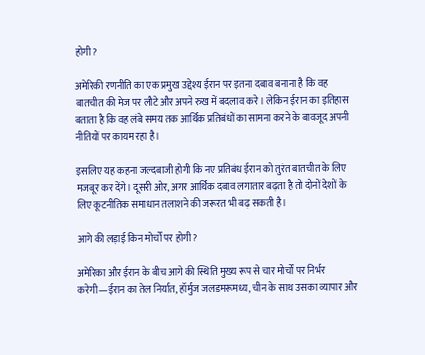होगी?

अमेरिकी रणनीति का एक प्रमुख उद्देश्य ईरान पर इतना दबाव बनाना है कि वह बातचीत की मेज पर लौटे और अपने रुख में बदलाव करे। लेकिन ईरान का इतिहास बताता है कि वह लंबे समय तक आर्थिक प्रतिबंधों का सामना करने के बावजूद अपनी नीतियों पर कायम रहा है।

इसलिए यह कहना जल्दबाजी होगी कि नए प्रतिबंध ईरान को तुरंत बातचीत के लिए मजबूर कर देंगे। दूसरी ओर, अगर आर्थिक दबाव लगातार बढ़ता है तो दोनों देशों के लिए कूटनीतिक समाधान तलाशने की जरूरत भी बढ़ सकती है।

आगे की लड़ाई किन मोर्चों पर होगी?

अमेरिका और ईरान के बीच आगे की स्थिति मुख्य रूप से चार मोर्चों पर निर्भर करेगी—ईरान का तेल निर्यात, हॉर्मुज जलडमरूमध्य, चीन के साथ उसका व्यापार और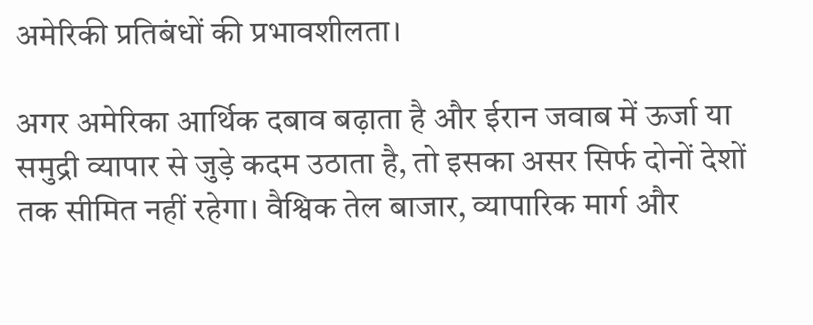अमेरिकी प्रतिबंधों की प्रभावशीलता।

अगर अमेरिका आर्थिक दबाव बढ़ाता है और ईरान जवाब में ऊर्जा या समुद्री व्यापार से जुड़े कदम उठाता है, तो इसका असर सिर्फ दोनों देशों तक सीमित नहीं रहेगा। वैश्विक तेल बाजार, व्यापारिक मार्ग और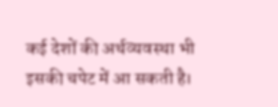कई देशों की अर्थव्यवस्था भी इसकी चपेट में आ सकती है।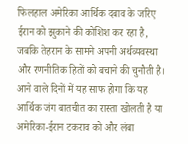फिलहाल अमेरिका आर्थिक दबाव के जरिए ईरान को झुकाने की कोशिश कर रहा है, जबकि तेहरान के सामने अपनी अर्थव्यवस्था और रणनीतिक हितों को बचाने की चुनौती है। आने वाले दिनों में यह साफ होगा कि यह आर्थिक जंग बातचीत का रास्ता खोलती है या अमेरिका-ईरान टकराव को और लंबा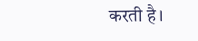करती है।